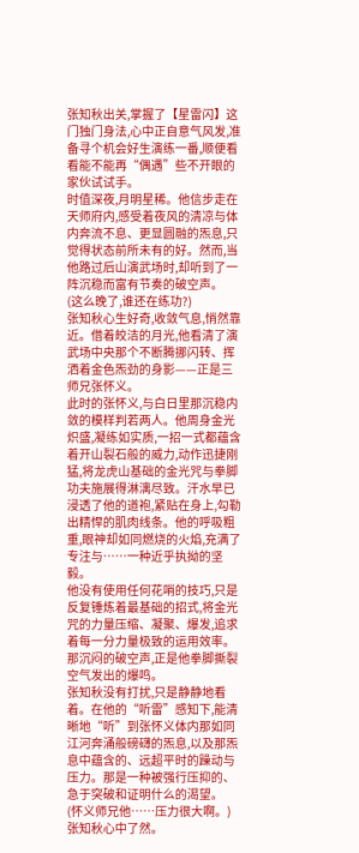张知秋出关,掌握了【星雷闪】这门独门身法,心中正自意气风发,准备寻个机会好生演练一番,顺便看看能不能再“偶遇”些不开眼的家伙试试手。
时值深夜,月明星稀。他信步走在天师府内,感受着夜风的清凉与体内奔流不息、更显圆融的炁息,只觉得状态前所未有的好。然而,当他路过后山演武场时,却听到了一阵沉稳而富有节奏的破空声。
(这么晚了,谁还在练功?)
张知秋心生好奇,收敛气息,悄然靠近。借着皎洁的月光,他看清了演武场中央那个不断腾挪闪转、挥洒着金色炁劲的身影——正是三师兄张怀义。
此时的张怀义,与白日里那沉稳内敛的模样判若两人。他周身金光炽盛,凝练如实质,一招一式都蕴含着开山裂石般的威力,动作迅捷刚猛,将龙虎山基础的金光咒与拳脚功夫施展得淋漓尽致。汗水早已浸透了他的道袍,紧贴在身上,勾勒出精悍的肌肉线条。他的呼吸粗重,眼神却如同燃烧的火焰,充满了专注与……一种近乎执拗的坚毅。
他没有使用任何花哨的技巧,只是反复锤炼着最基础的招式,将金光咒的力量压缩、凝聚、爆发,追求着每一分力量极致的运用效率。那沉闷的破空声,正是他拳脚撕裂空气发出的爆鸣。
张知秋没有打扰,只是静静地看着。在他的“听雷”感知下,能清晰地“听”到张怀义体内那如同江河奔涌般磅礴的炁息,以及那炁息中蕴含的、远超平时的躁动与压力。那是一种被强行压抑的、急于突破和证明什么的渴望。
(怀义师兄他……压力很大啊。)张知秋心中了然。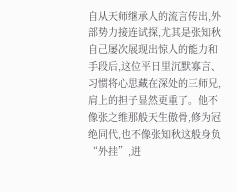自从天师继承人的流言传出,外部势力接连试探,尤其是张知秋自己屡次展现出惊人的能力和手段后,这位平日里沉默寡言、习惯将心思藏在深处的三师兄,肩上的担子显然更重了。他不像张之维那般天生傲骨,修为冠绝同代,也不像张知秋这般身负“外挂”,进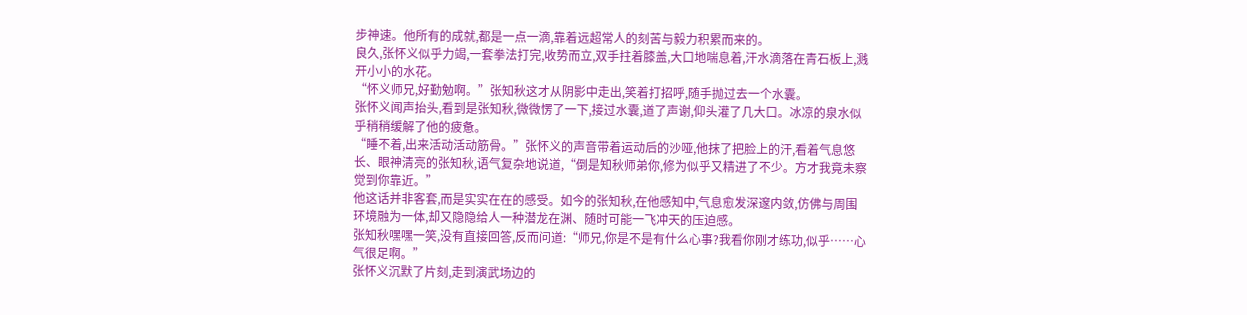步神速。他所有的成就,都是一点一滴,靠着远超常人的刻苦与毅力积累而来的。
良久,张怀义似乎力竭,一套拳法打完,收势而立,双手拄着膝盖,大口地喘息着,汗水滴落在青石板上,溅开小小的水花。
“怀义师兄,好勤勉啊。”张知秋这才从阴影中走出,笑着打招呼,随手抛过去一个水囊。
张怀义闻声抬头,看到是张知秋,微微愣了一下,接过水囊,道了声谢,仰头灌了几大口。冰凉的泉水似乎稍稍缓解了他的疲惫。
“睡不着,出来活动活动筋骨。”张怀义的声音带着运动后的沙哑,他抹了把脸上的汗,看着气息悠长、眼神清亮的张知秋,语气复杂地说道,“倒是知秋师弟你,修为似乎又精进了不少。方才我竟未察觉到你靠近。”
他这话并非客套,而是实实在在的感受。如今的张知秋,在他感知中,气息愈发深邃内敛,仿佛与周围环境融为一体,却又隐隐给人一种潜龙在渊、随时可能一飞冲天的压迫感。
张知秋嘿嘿一笑,没有直接回答,反而问道:“师兄,你是不是有什么心事?我看你刚才练功,似乎……心气很足啊。”
张怀义沉默了片刻,走到演武场边的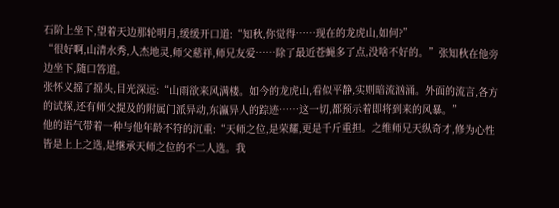石阶上坐下,望着天边那轮明月,缓缓开口道:“知秋,你觉得……现在的龙虎山,如何?”
“很好啊,山清水秀,人杰地灵,师父慈祥,师兄友爱……除了最近苍蝇多了点,没啥不好的。”张知秋在他旁边坐下,随口答道。
张怀义摇了摇头,目光深远:“山雨欲来风满楼。如今的龙虎山,看似平静,实则暗流汹涌。外面的流言,各方的试探,还有师父提及的附属门派异动,东瀛异人的踪迹……这一切,都预示着即将到来的风暴。”
他的语气带着一种与他年龄不符的沉重:“天师之位,是荣耀,更是千斤重担。之维师兄天纵奇才,修为心性皆是上上之选,是继承天师之位的不二人选。我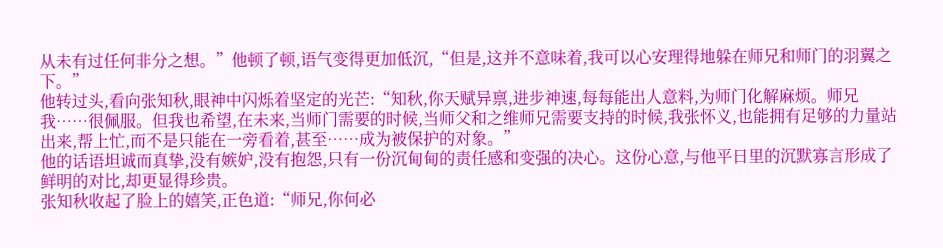从未有过任何非分之想。”他顿了顿,语气变得更加低沉,“但是,这并不意味着,我可以心安理得地躲在师兄和师门的羽翼之下。”
他转过头,看向张知秋,眼神中闪烁着坚定的光芒:“知秋,你天赋异禀,进步神速,每每能出人意料,为师门化解麻烦。师兄我……很佩服。但我也希望,在未来,当师门需要的时候,当师父和之维师兄需要支持的时候,我张怀义,也能拥有足够的力量站出来,帮上忙,而不是只能在一旁看着,甚至……成为被保护的对象。”
他的话语坦诚而真挚,没有嫉妒,没有抱怨,只有一份沉甸甸的责任感和变强的决心。这份心意,与他平日里的沉默寡言形成了鲜明的对比,却更显得珍贵。
张知秋收起了脸上的嬉笑,正色道:“师兄,你何必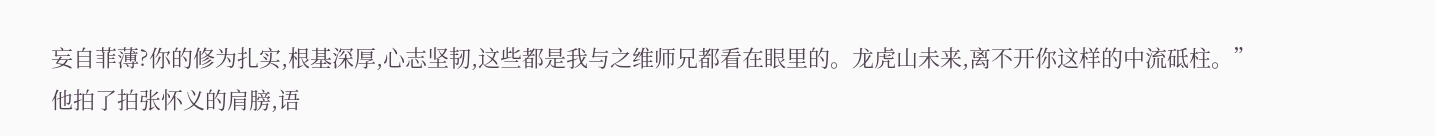妄自菲薄?你的修为扎实,根基深厚,心志坚韧,这些都是我与之维师兄都看在眼里的。龙虎山未来,离不开你这样的中流砥柱。”
他拍了拍张怀义的肩膀,语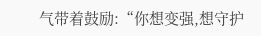气带着鼓励:“你想变强,想守护